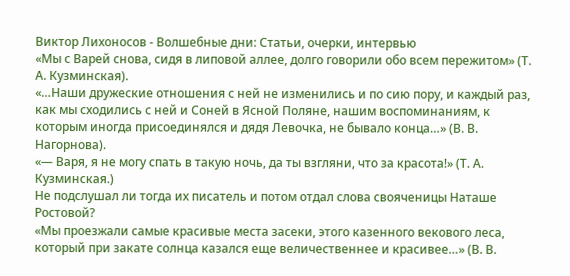Виктор Лихоносов - Волшебные дни: Статьи, очерки, интервью
«Мы с Варей снова, сидя в липовой аллее, долго говорили обо всем пережитом» (Т. А. Кузминская).
«…Наши дружеские отношения с ней не изменились и по сию пору, и каждый раз, как мы сходились с ней и Соней в Ясной Поляне, нашим воспоминаниям, к которым иногда присоединялся и дядя Левочка, не бывало конца…» (В. В. Нагорнова).
«— Варя, я не могу спать в такую ночь, да ты взгляни, что за красота!» (Т. А. Кузминская.)
Не подслушал ли тогда их писатель и потом отдал слова свояченицы Наташе Ростовой?
«Мы проезжали самые красивые места засеки, этого казенного векового леса, который при закате солнца казался еще величественнее и красивее…» (В. В.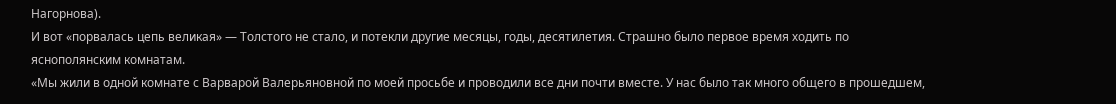Нагорнова).
И вот «порвалась цепь великая» — Толстого не стало, и потекли другие месяцы, годы, десятилетия. Страшно было первое время ходить по яснополянским комнатам.
«Мы жили в одной комнате с Варварой Валерьяновной по моей просьбе и проводили все дни почти вместе. У нас было так много общего в прошедшем,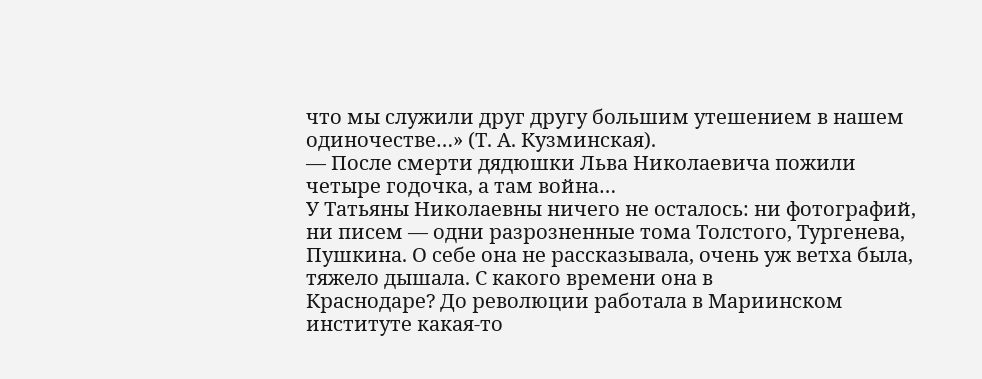что мы служили друг другу большим утешением в нашем одиночестве…» (Т. А. Кузминская).
— После смерти дядюшки Льва Николаевича пожили четыре годочка, а там война…
У Татьяны Николаевны ничего не осталось: ни фотографий, ни писем — одни разрозненные тома Толстого, Тургенева, Пушкина. О себе она не рассказывала, очень уж ветха была, тяжело дышала. С какого времени она в
Краснодаре? До революции работала в Мариинском институте какая‑то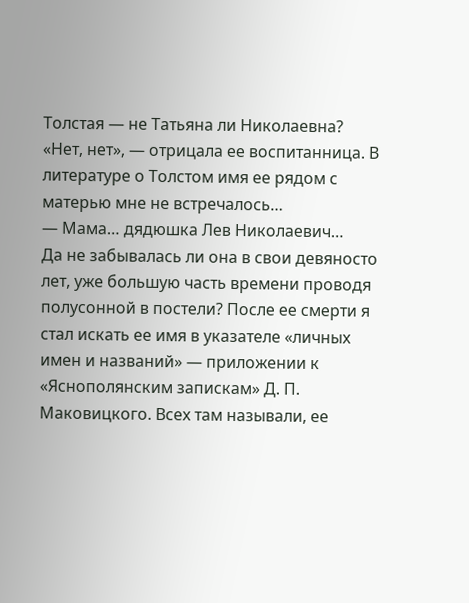Толстая — не Татьяна ли Николаевна? «Нет, нет», — отрицала ее воспитанница. В литературе о Толстом имя ее рядом с матерью мне не встречалось…
— Мама… дядюшка Лев Николаевич…
Да не забывалась ли она в свои девяносто лет, уже большую часть времени проводя полусонной в постели? После ее смерти я стал искать ее имя в указателе «личных имен и названий» — приложении к «Яснополянским запискам» Д. П. Маковицкого. Всех там называли, ее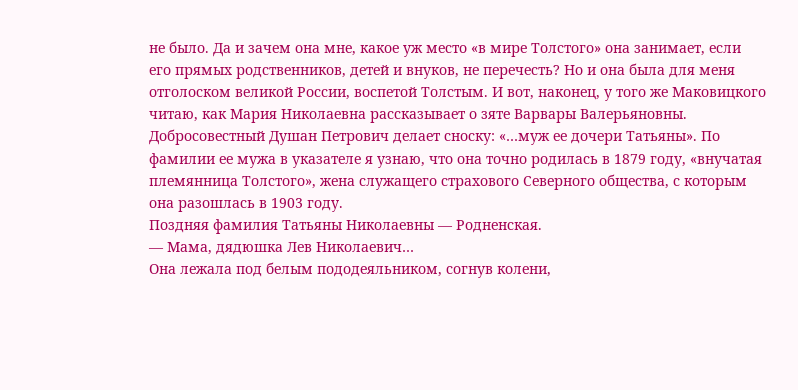не было. Да и зачем она мне, какое уж место «в мире Толстого» она занимает, если его прямых родственников, детей и внуков, не перечесть? Но и она была для меня отголоском великой России, воспетой Толстым. И вот, наконец, у того же Маковицкого читаю, как Мария Николаевна рассказывает о зяте Варвары Валерьяновны. Добросовестный Душан Петрович делает сноску: «…муж ее дочери Татьяны». По фамилии ее мужа в указателе я узнаю, что она точно родилась в 1879 году, «внучатая племянница Толстого», жена служащего страхового Северного общества, с которым она разошлась в 1903 году.
Поздняя фамилия Татьяны Николаевны — Родненская.
— Мама, дядюшка Лев Николаевич…
Она лежала под белым пододеяльником, согнув колени,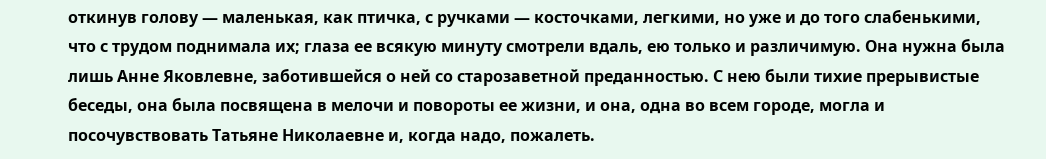откинув голову — маленькая, как птичка, с ручками — косточками, легкими, но уже и до того слабенькими, что с трудом поднимала их; глаза ее всякую минуту смотрели вдаль, ею только и различимую. Она нужна была лишь Анне Яковлевне, заботившейся о ней со старозаветной преданностью. С нею были тихие прерывистые беседы, она была посвящена в мелочи и повороты ее жизни, и она, одна во всем городе, могла и посочувствовать Татьяне Николаевне и, когда надо, пожалеть.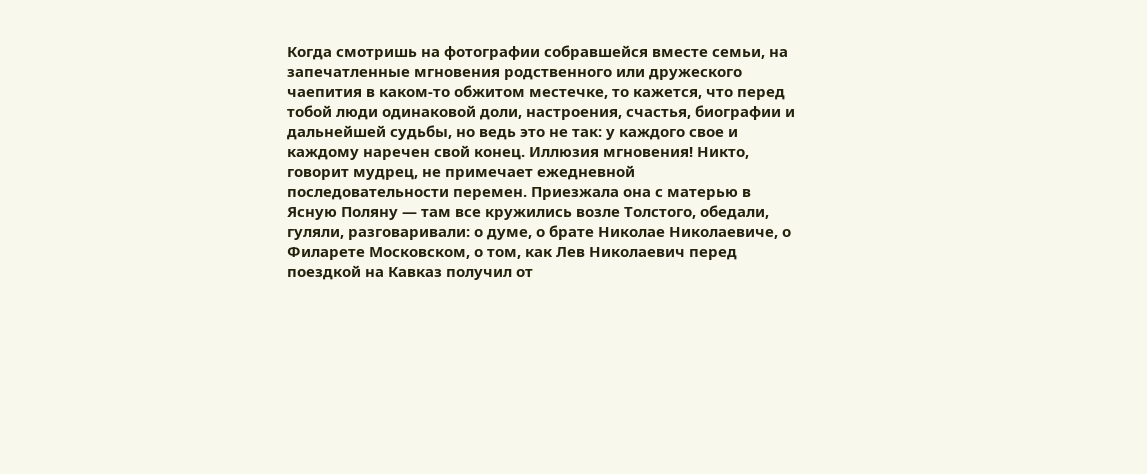Когда смотришь на фотографии собравшейся вместе семьи, на запечатленные мгновения родственного или дружеского чаепития в каком‑то обжитом местечке, то кажется, что перед тобой люди одинаковой доли, настроения, счастья, биографии и дальнейшей судьбы, но ведь это не так: у каждого свое и каждому наречен свой конец. Иллюзия мгновения! Никто, говорит мудрец, не примечает ежедневной последовательности перемен. Приезжала она с матерью в Ясную Поляну — там все кружились возле Толстого, обедали, гуляли, разговаривали: о думе, о брате Николае Николаевиче, о Филарете Московском, о том, как Лев Николаевич перед поездкой на Кавказ получил от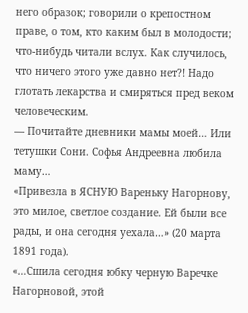него образок; говорили о крепостном праве, о том, кто каким был в молодости; что‑нибудь читали вслух. Как случилось, что ничего этого уже давно нет?! Надо глотать лекарства и смиряться пред веком человеческим.
— Почитайте дневники мамы моей… Или тетушки Сони. Софья Андреевна любила маму…
«Привезла в ЯСНУЮ Вареньку Нагорнову, это милое, светлое создание. Ей были все рады, и она сегодня уехала…» (20 марта 1891 года).
«…Сшила сегодня юбку черную Варечке Нагорновой, этой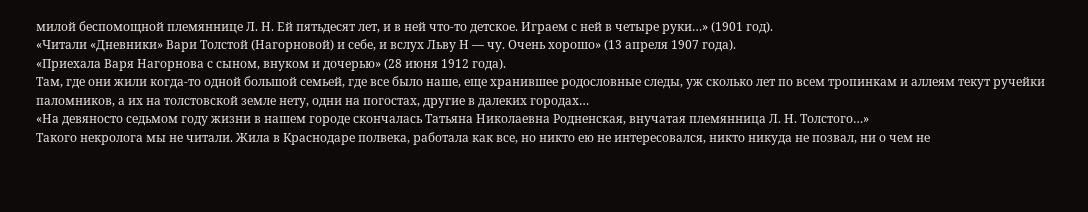милой беспомощной племяннице Л. Н. Ей пятьдесят лет, и в ней что‑то детское. Играем с ней в четыре руки…» (1901 год).
«Читали «Дневники» Вари Толстой (Нагорновой) и себе, и вслух Льву Н — чу. Очень хорошо» (13 апреля 1907 года).
«Приехала Варя Нагорнова с сыном, внуком и дочерью» (28 июня 1912 года).
Там, где они жили когда‑то одной большой семьей, где все было наше, еще хранившее родословные следы, уж сколько лет по всем тропинкам и аллеям текут ручейки паломников, а их на толстовской земле нету, одни на погостах, другие в далеких городах…
«На девяносто седьмом году жизни в нашем городе скончалась Татьяна Николаевна Родненская, внучатая племянница Л. Н. Толстого…»
Такого некролога мы не читали. Жила в Краснодаре полвека, работала как все, но никто ею не интересовался, никто никуда не позвал, ни о чем не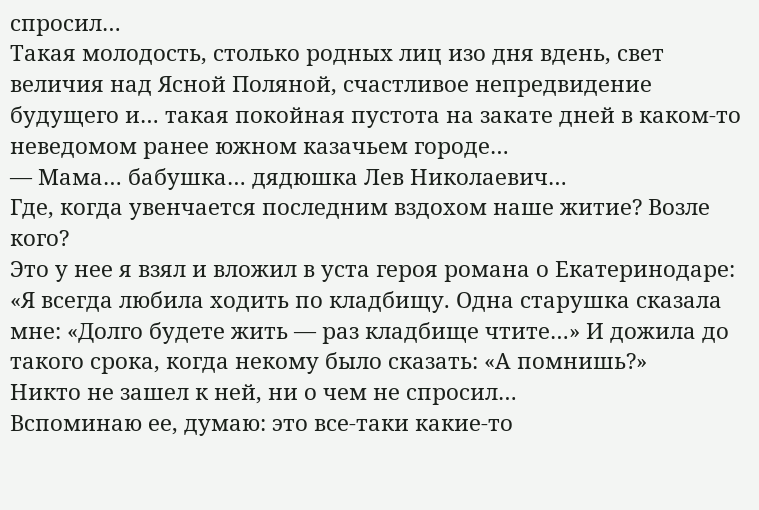спросил…
Такая молодость, столько родных лиц изо дня вдень, свет величия над Ясной Поляной, счастливое непредвидение будущего и… такая покойная пустота на закате дней в каком‑то неведомом ранее южном казачьем городе…
— Мама… бабушка… дядюшка Лев Николаевич…
Где, когда увенчается последним вздохом наше житие? Возле кого?
Это у нее я взял и вложил в уста героя романа о Екатеринодаре: «Я всегда любила ходить по кладбищу. Одна старушка сказала мне: «Долго будете жить — раз кладбище чтите…» И дожила до такого срока, когда некому было сказать: «А помнишь?»
Никто не зашел к ней, ни о чем не спросил…
Вспоминаю ее, думаю: это все‑таки какие‑то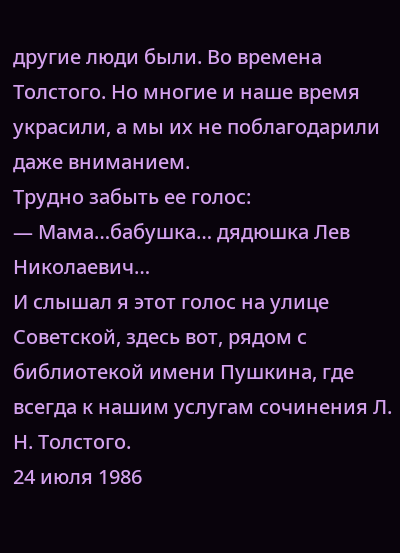другие люди были. Во времена Толстого. Но многие и наше время украсили, а мы их не поблагодарили даже вниманием.
Трудно забыть ее голос:
— Мама…бабушка… дядюшка Лев Николаевич…
И слышал я этот голос на улице Советской, здесь вот, рядом с библиотекой имени Пушкина, где всегда к нашим услугам сочинения Л. Н. Толстого.
24 июля 1986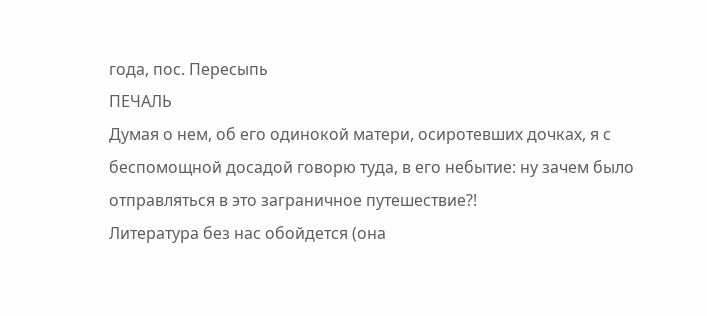года, пос. Пересыпь
ПЕЧАЛЬ
Думая о нем, об его одинокой матери, осиротевших дочках, я с беспомощной досадой говорю туда, в его небытие: ну зачем было отправляться в это заграничное путешествие?!
Литература без нас обойдется (она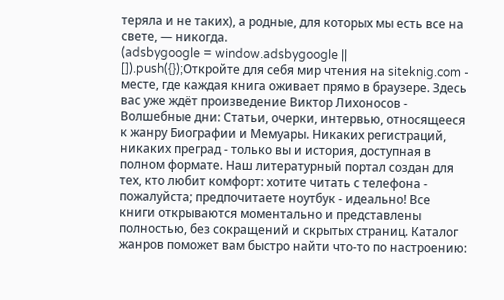теряла и не таких), а родные, для которых мы есть все на свете, — никогда.
(adsbygoogle = window.adsbygoogle || []).push({});Откройте для себя мир чтения на siteknig.com - месте, где каждая книга оживает прямо в браузере. Здесь вас уже ждёт произведение Виктор Лихоносов - Волшебные дни: Статьи, очерки, интервью, относящееся к жанру Биографии и Мемуары. Никаких регистраций, никаких преград - только вы и история, доступная в полном формате. Наш литературный портал создан для тех, кто любит комфорт: хотите читать с телефона - пожалуйста; предпочитаете ноутбук - идеально! Все книги открываются моментально и представлены полностью, без сокращений и скрытых страниц. Каталог жанров поможет вам быстро найти что-то по настроению: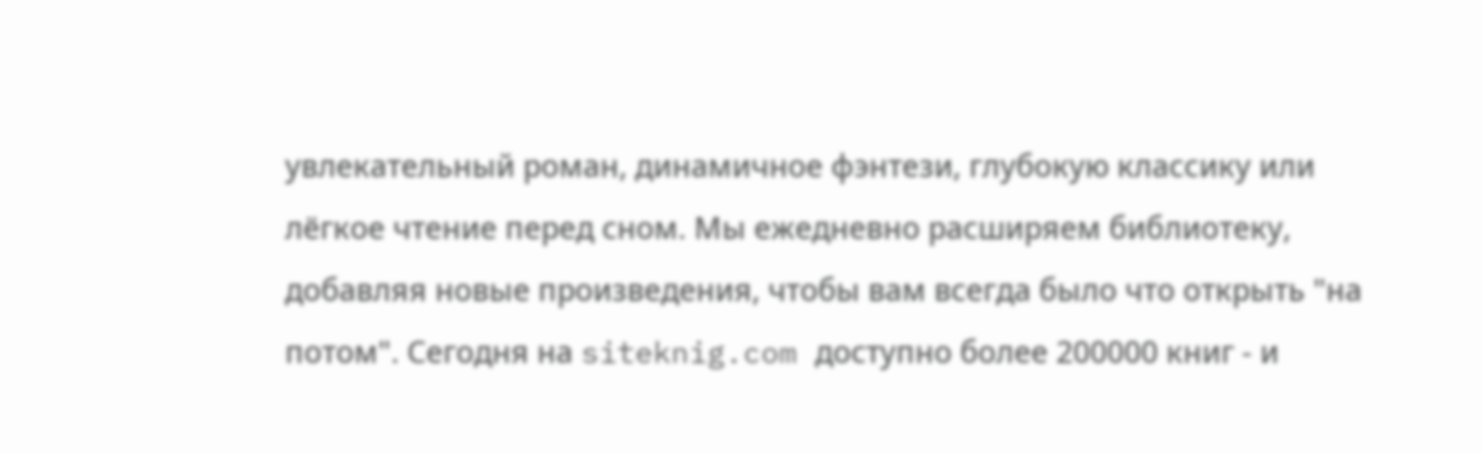увлекательный роман, динамичное фэнтези, глубокую классику или лёгкое чтение перед сном. Мы ежедневно расширяем библиотеку, добавляя новые произведения, чтобы вам всегда было что открыть "на потом". Сегодня на siteknig.com доступно более 200000 книг - и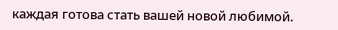каждая готова стать вашей новой любимой.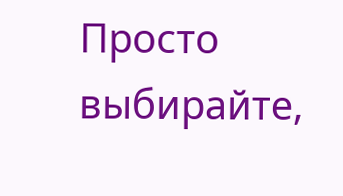Просто выбирайте,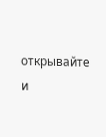открывайте и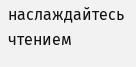наслаждайтесь чтением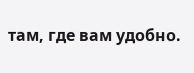там, где вам удобно.